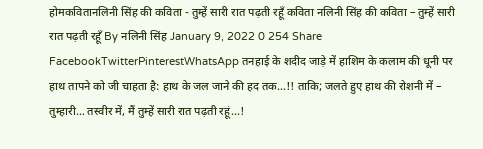होमकवितानलिनी सिंह की कविता - तुम्हें सारी रात पढ़ती रहूँ कविता नलिनी सिंह की कविता – तुम्हें सारी रात पढ़ती रहूँ By नलिनी सिंह January 9, 2022 0 254 Share FacebookTwitterPinterestWhatsApp तनहाई के शदीद जाड़े में हाशिम के कलाम की धूनी पर हाथ तापने को जी चाहता है: हाथ के जल जाने की हद तक…!! ताकि; जलते हुए हाथ की रोशनी में – तुम्हारी… तस्वीर में, मैं तुम्हें सारी रात पढ़ती रहूं…!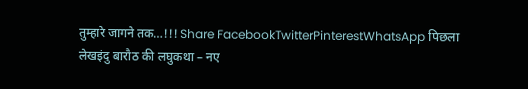तुम्हारे जागने तक…!!! Share FacebookTwitterPinterestWhatsApp पिछला लेखइंदु बारौठ की लघुकथा – नए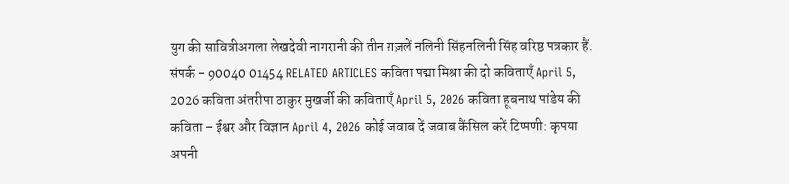युग की सावित्रीअगला लेखदेवी नागरानी की तीन ग़ज़लें नलिनी सिंहनलिनी सिंह वरिष्ठ पत्रकार हैं. संपर्क - 90040 01454 RELATED ARTICLES कविता पद्मा मिश्रा की दो कविताएँ April 5, 2026 कविता अंतरीपा ठाकुर मुखर्जी की कविताएँ April 5, 2026 कविता हूबनाथ पांडेय की कविता – ईश्वर और विज्ञान April 4, 2026 कोई जवाब दें जवाब कैंसिल करें टिप्पणी: कृपया अपनी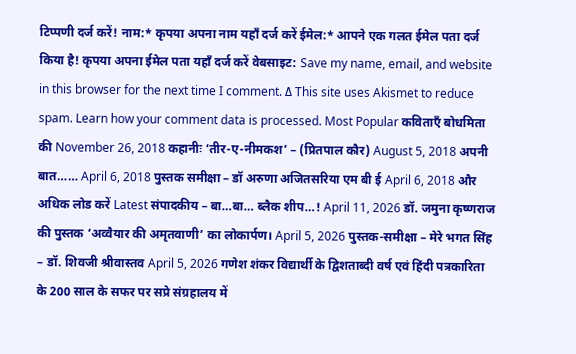टिप्पणी दर्ज करें! नाम:* कृपया अपना नाम यहाँ दर्ज करें ईमेल:* आपने एक गलत ईमेल पता दर्ज किया है! कृपया अपना ईमेल पता यहाँ दर्ज करें वेबसाइट: Save my name, email, and website in this browser for the next time I comment. Δ This site uses Akismet to reduce spam. Learn how your comment data is processed. Most Popular कविताएँ बोधमिता की November 26, 2018 कहानीः ‘तीर-ए-नीमकश’ – (प्रितपाल कौर) August 5, 2018 अपनी बात…… April 6, 2018 पुस्तक समीक्षा – डॉ अरुणा अजितसरिया एम बी ई April 6, 2018 और अधिक लोड करें Latest संपादकीय – बा…बा… ब्लैक शीप…! April 11, 2026 डॉ. जमुना कृष्णराज की पुस्तक ‘अव्वैयार की अमृतवाणी’ का लोकार्पण। April 5, 2026 पुस्तक-समीक्षा – मेरे भगत सिंह – डॉ. शिवजी श्रीवास्तव April 5, 2026 गणेश शंकर विद्यार्थी के द्विशताब्दी वर्ष एवं हिंदी पत्रकारिता के 200 साल के सफर पर सप्रे संग्रहालय में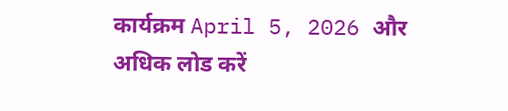कार्यक्रम April 5, 2026 और अधिक लोड करें